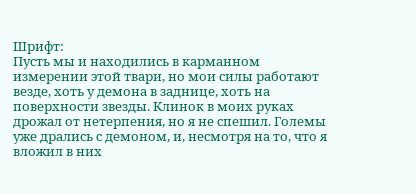Шрифт:
Пусть мы и находились в карманном измерении этой твари, но мои силы работают везде, хоть у демона в заднице, хоть на поверхности звезды. Клинок в моих руках дрожал от нетерпения, но я не спешил. Големы уже дрались с демоном, и, несмотря на то, что я вложил в них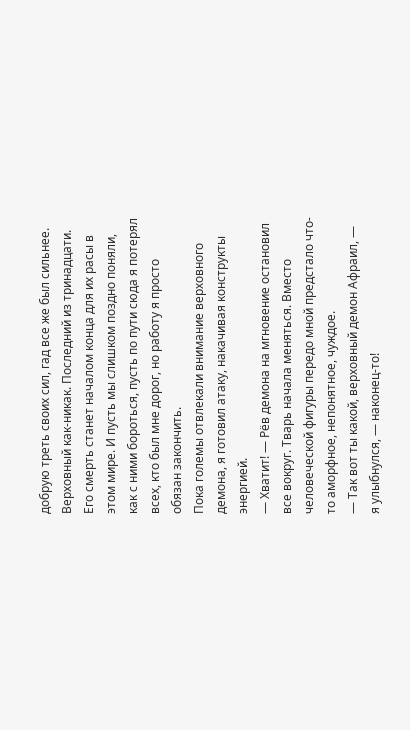добрую треть своих сил, гад все же был сильнее. Верховный как-никак. Последний из тринадцати. Его смерть станет началом конца для их расы в этом мире. И пусть мы слишком поздно поняли, как с ними бороться, пусть по пути сюда я потерял всех, кто был мне дорог, но работу я просто обязан закончить.
Пока големы отвлекали внимание верховного демона, я готовил атаку, накачивая конструкты энергией.
— Хватит! — Рёв демона на мгновение остановил все вокруг. Тварь начала меняться. Вместо человеческой фигуры передо мной предстало что-то аморфное, непонятное, чуждое.
— Так вот ты какой, верховный демон Афраил, — я улыбнулся, — наконец-то!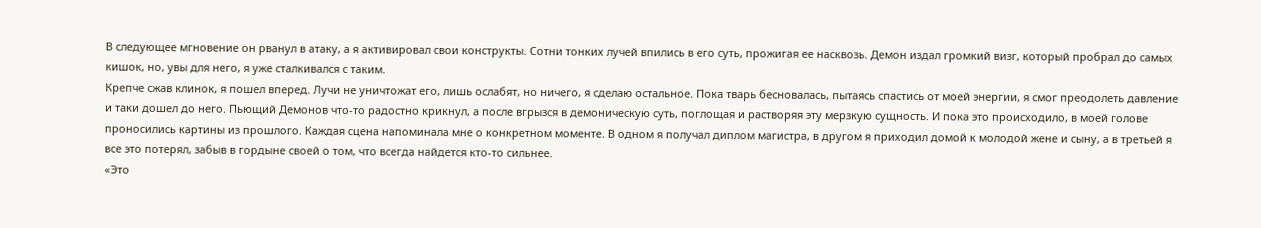В следующее мгновение он рванул в атаку, а я активировал свои конструкты. Сотни тонких лучей впились в его суть, прожигая ее насквозь. Демон издал громкий визг, который пробрал до самых кишок, но, увы для него, я уже сталкивался с таким.
Крепче сжав клинок, я пошел вперед. Лучи не уничтожат его, лишь ослабят, но ничего, я сделаю остальное. Пока тварь бесновалась, пытаясь спастись от моей энергии, я смог преодолеть давление и таки дошел до него. Пьющий Демонов что-то радостно крикнул, а после вгрызся в демоническую суть, поглощая и растворяя эту мерзкую сущность. И пока это происходило, в моей голове проносились картины из прошлого. Каждая сцена напоминала мне о конкретном моменте. В одном я получал диплом магистра, в другом я приходил домой к молодой жене и сыну, а в третьей я все это потерял, забыв в гордыне своей о том, что всегда найдется кто-то сильнее.
«Это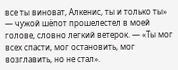все ты виноват, Алкенис, ты и только ты» — чужой шёпот прошелестел в моей голове, словно легкий ветерок. — «Ты мог всех спасти, мог остановить, мог возглавить, но не стал».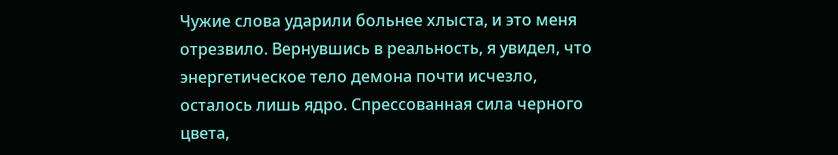Чужие слова ударили больнее хлыста, и это меня отрезвило. Вернувшись в реальность, я увидел, что энергетическое тело демона почти исчезло, осталось лишь ядро. Спрессованная сила черного цвета,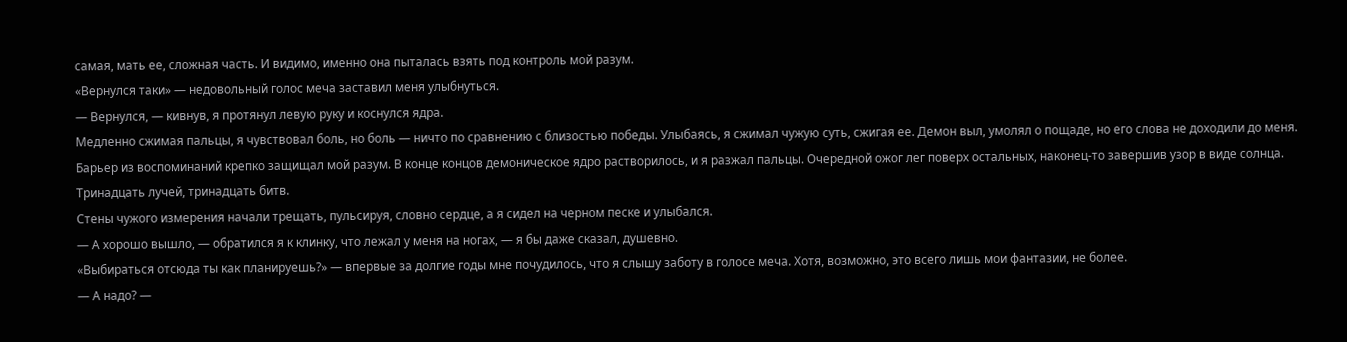самая, мать ее, сложная часть. И видимо, именно она пыталась взять под контроль мой разум.
«Вернулся таки» — недовольный голос меча заставил меня улыбнуться.
— Вернулся, — кивнув, я протянул левую руку и коснулся ядра.
Медленно сжимая пальцы, я чувствовал боль, но боль — ничто по сравнению с близостью победы. Улыбаясь, я сжимал чужую суть, сжигая ее. Демон выл, умолял о пощаде, но его слова не доходили до меня. Барьер из воспоминаний крепко защищал мой разум. В конце концов демоническое ядро растворилось, и я разжал пальцы. Очередной ожог лег поверх остальных, наконец-то завершив узор в виде солнца. Тринадцать лучей, тринадцать битв.
Стены чужого измерения начали трещать, пульсируя, словно сердце, а я сидел на черном песке и улыбался.
— А хорошо вышло, — обратился я к клинку, что лежал у меня на ногах, — я бы даже сказал, душевно.
«Выбираться отсюда ты как планируешь?» — впервые за долгие годы мне почудилось, что я слышу заботу в голосе меча. Хотя, возможно, это всего лишь мои фантазии, не более.
— А надо? —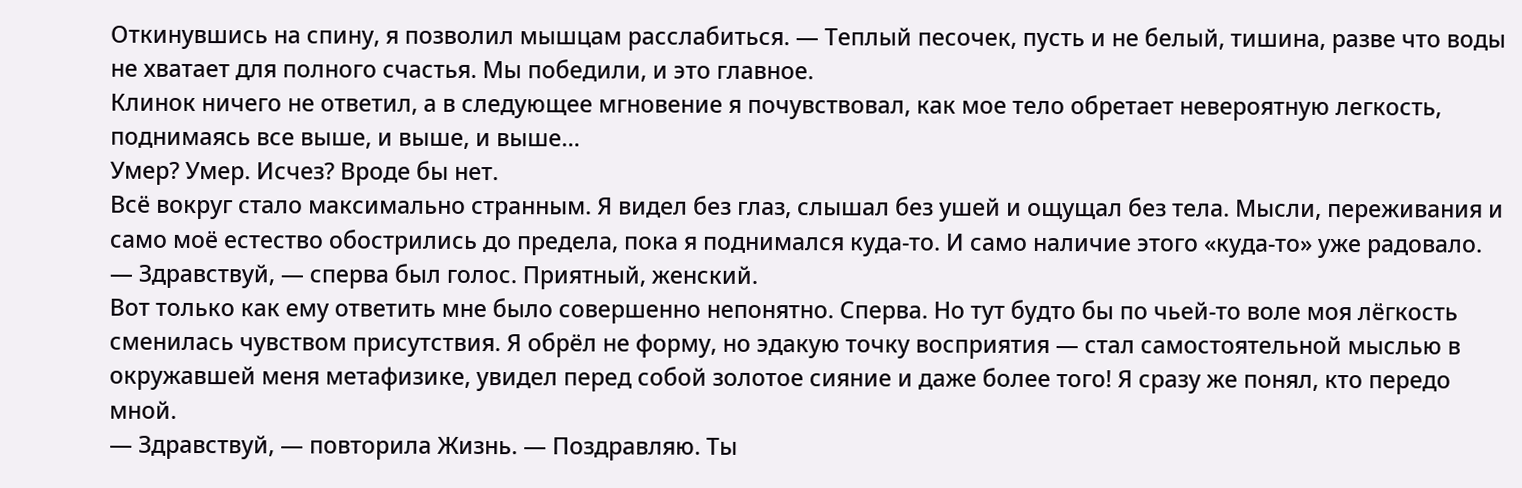Откинувшись на спину, я позволил мышцам расслабиться. — Теплый песочек, пусть и не белый, тишина, разве что воды не хватает для полного счастья. Мы победили, и это главное.
Клинок ничего не ответил, а в следующее мгновение я почувствовал, как мое тело обретает невероятную легкость, поднимаясь все выше, и выше, и выше…
Умер? Умер. Исчез? Вроде бы нет.
Всё вокруг стало максимально странным. Я видел без глаз, слышал без ушей и ощущал без тела. Мысли, переживания и само моё естество обострились до предела, пока я поднимался куда-то. И само наличие этого «куда-то» уже радовало.
— Здравствуй, — сперва был голос. Приятный, женский.
Вот только как ему ответить мне было совершенно непонятно. Сперва. Но тут будто бы по чьей-то воле моя лёгкость сменилась чувством присутствия. Я обрёл не форму, но эдакую точку восприятия — стал самостоятельной мыслью в окружавшей меня метафизике, увидел перед собой золотое сияние и даже более того! Я сразу же понял, кто передо мной.
— Здравствуй, — повторила Жизнь. — Поздравляю. Ты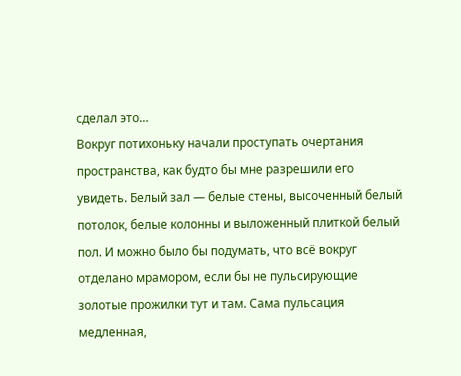сделал это…
Вокруг потихоньку начали проступать очертания пространства, как будто бы мне разрешили его увидеть. Белый зал — белые стены, высоченный белый потолок, белые колонны и выложенный плиткой белый пол. И можно было бы подумать, что всё вокруг отделано мрамором, если бы не пульсирующие золотые прожилки тут и там. Сама пульсация медленная,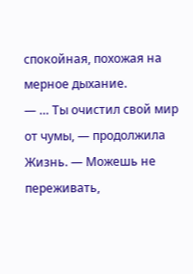спокойная, похожая на мерное дыхание.
— … Ты очистил свой мир от чумы, — продолжила Жизнь. — Можешь не переживать,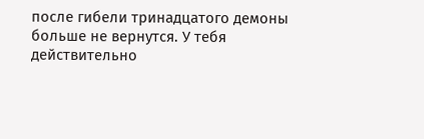после гибели тринадцатого демоны больше не вернутся. У тебя действительно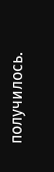получилось.